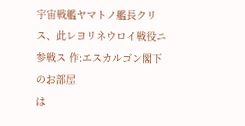宇宙戦艦ヤマトノ艦長クリス、此レヨリネウロイ戦役ニ参戦ス 作:エスカルゴン閣下のお部屋
は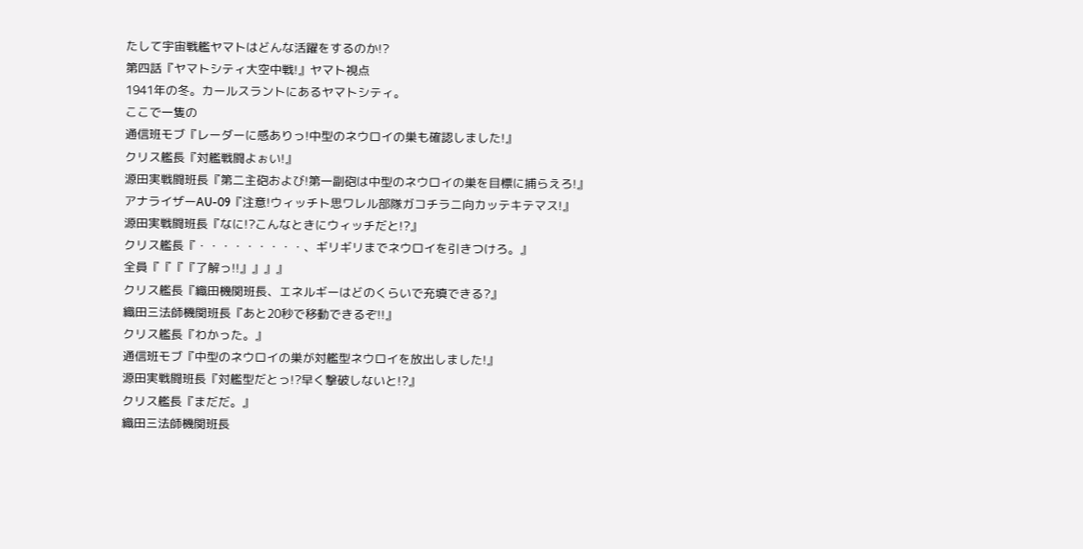たして宇宙戦艦ヤマトはどんな活躍をするのか!?
第四話『ヤマトシティ大空中戦!』ヤマト視点
1941年の冬。カールスラントにあるヤマトシティ。
ここで一隻の
通信班モブ『レーダーに感ありっ!中型のネウロイの巣も確認しました!』
クリス艦長『対艦戦闘よぉい!』
源田実戦闘班長『第二主砲および!第一副砲は中型のネウロイの巣を目標に捕らえろ!』
アナライザーAU-09『注意!ウィッチト思ワレル部隊ガコチラニ向カッテキテマス!』
源田実戦闘班長『なに!?こんなときにウィッチだと!?』
クリス艦長『・・・・・・・・・、ギリギリまでネウロイを引きつけろ。』
全員『『『『了解っ!!』』』』
クリス艦長『織田機関班長、エネルギーはどのくらいで充填できる?』
織田三法師機関班長『あと20秒で移動できるぞ!!』
クリス艦長『わかった。』
通信班モブ『中型のネウロイの巣が対艦型ネウロイを放出しました!』
源田実戦闘班長『対艦型だとっ!?早く撃破しないと!?』
クリス艦長『まだだ。』
織田三法師機関班長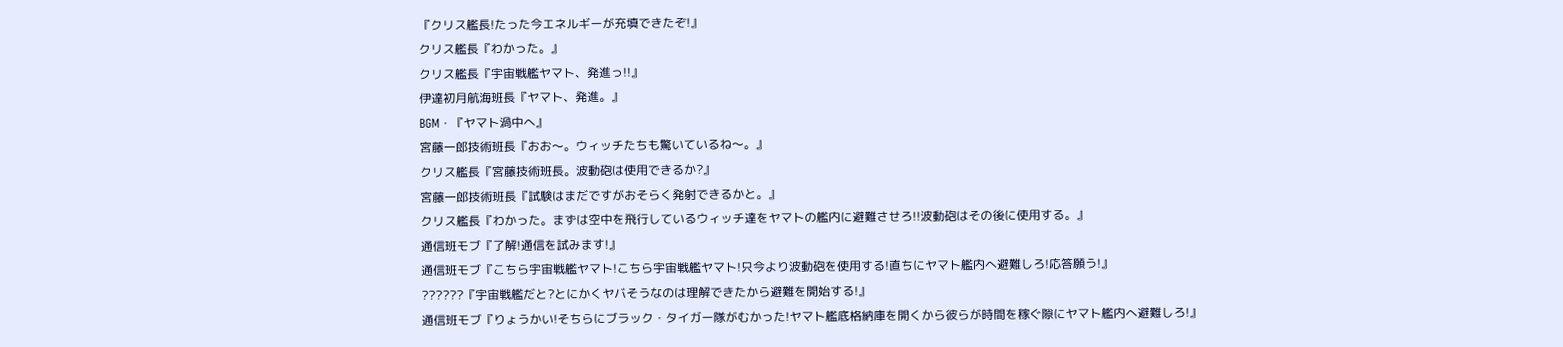『クリス艦長!たった今エネルギーが充填できたぞ!』
クリス艦長『わかった。』
クリス艦長『宇宙戦艦ヤマト、発進っ!!』
伊達初月航海班長『ヤマト、発進。』
BGM・『ヤマト渦中へ』
宮藤一郎技術班長『おお〜。ウィッチたちも驚いているね〜。』
クリス艦長『宮藤技術班長。波動砲は使用できるか?』
宮藤一郎技術班長『試験はまだですがおそらく発射できるかと。』
クリス艦長『わかった。まずは空中を飛行しているウィッチ達をヤマトの艦内に避難させろ!!波動砲はその後に使用する。』
通信班モブ『了解!通信を試みます!』
通信班モブ『こちら宇宙戦艦ヤマト!こちら宇宙戦艦ヤマト!只今より波動砲を使用する!直ちにヤマト艦内へ避難しろ!応答願う!』
??????『宇宙戦艦だと?とにかくヤバそうなのは理解できたから避難を開始する!』
通信班モブ『りょうかい!そちらにブラック・タイガー隊がむかった!ヤマト艦底格納庫を開くから彼らが時間を稼ぐ隙にヤマト艦内へ避難しろ!』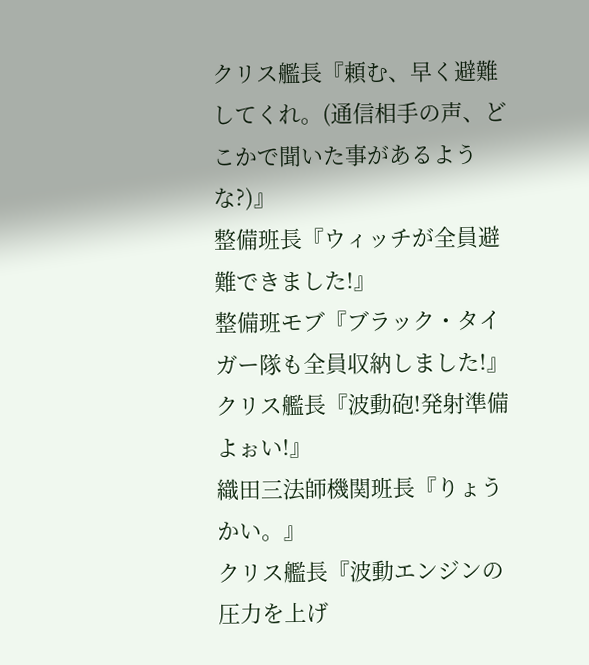クリス艦長『頼む、早く避難してくれ。(通信相手の声、どこかで聞いた事があるような?)』
整備班長『ウィッチが全員避難できました!』
整備班モブ『ブラック・タイガー隊も全員収納しました!』
クリス艦長『波動砲!発射準備よぉい!』
織田三法師機関班長『りょうかい。』
クリス艦長『波動エンジンの圧力を上げ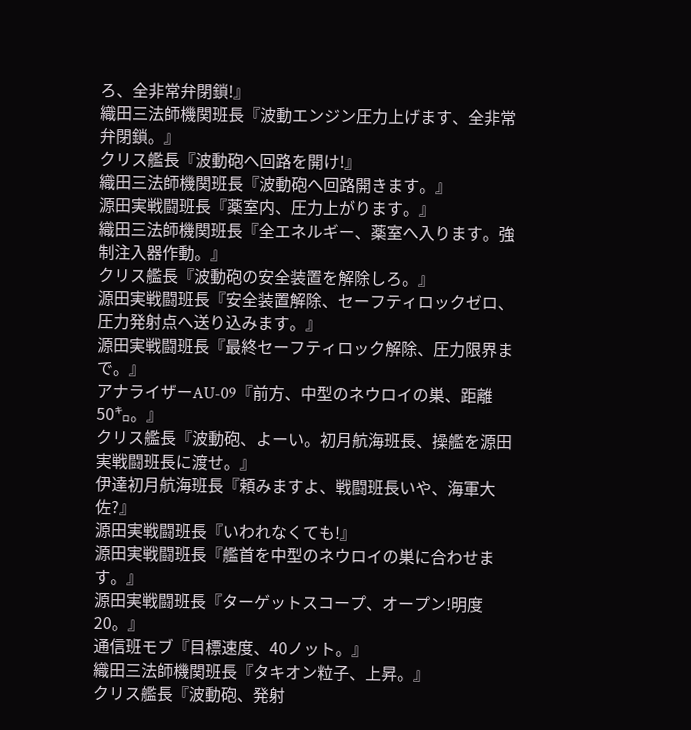ろ、全非常弁閉鎖!』
織田三法師機関班長『波動エンジン圧力上げます、全非常弁閉鎖。』
クリス艦長『波動砲へ回路を開け!』
織田三法師機関班長『波動砲へ回路開きます。』
源田実戦闘班長『薬室内、圧力上がります。』
織田三法師機関班長『全エネルギー、薬室へ入ります。強制注入器作動。』
クリス艦長『波動砲の安全装置を解除しろ。』
源田実戦闘班長『安全装置解除、セーフティロックゼロ、圧力発射点へ送り込みます。』
源田実戦闘班長『最終セーフティロック解除、圧力限界まで。』
アナライザーAU-09『前方、中型のネウロイの巣、距離50㌔。』
クリス艦長『波動砲、よーい。初月航海班長、操艦を源田実戦闘班長に渡せ。』
伊達初月航海班長『頼みますよ、戦闘班長いや、海軍大佐?』
源田実戦闘班長『いわれなくても!』
源田実戦闘班長『艦首を中型のネウロイの巣に合わせます。』
源田実戦闘班長『ターゲットスコープ、オープン!明度20。』
通信班モブ『目標速度、40ノット。』
織田三法師機関班長『タキオン粒子、上昇。』
クリス艦長『波動砲、発射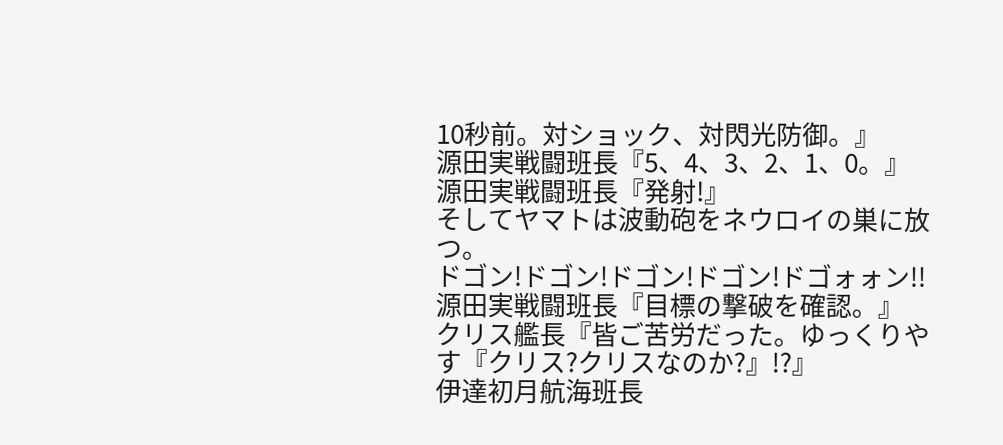10秒前。対ショック、対閃光防御。』
源田実戦闘班長『5、4、3、2、1、0。』
源田実戦闘班長『発射!』
そしてヤマトは波動砲をネウロイの巣に放つ。
ドゴン!ドゴン!ドゴン!ドゴン!ドゴォォン!!
源田実戦闘班長『目標の撃破を確認。』
クリス艦長『皆ご苦労だった。ゆっくりやす『クリス?クリスなのか?』!?』
伊達初月航海班長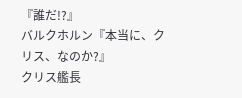『誰だ!?』
バルクホルン『本当に、クリス、なのか?』
クリス艦長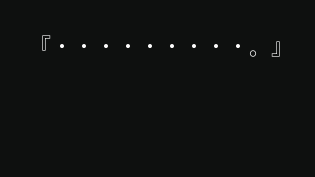『・・・・・・・・・。』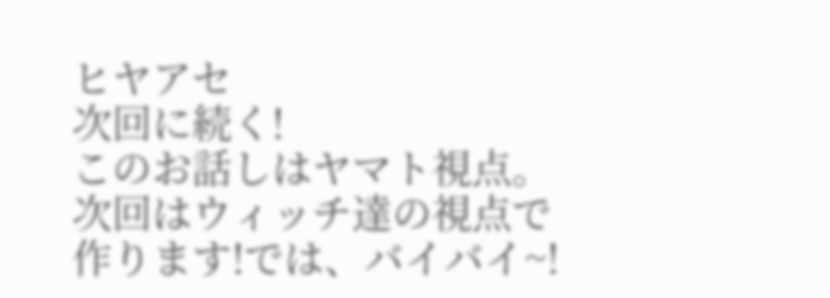ヒヤアセ
次回に続く!
このお話しはヤマト視点。次回はウィッチ達の視点で作ります!では、バイバイ~!